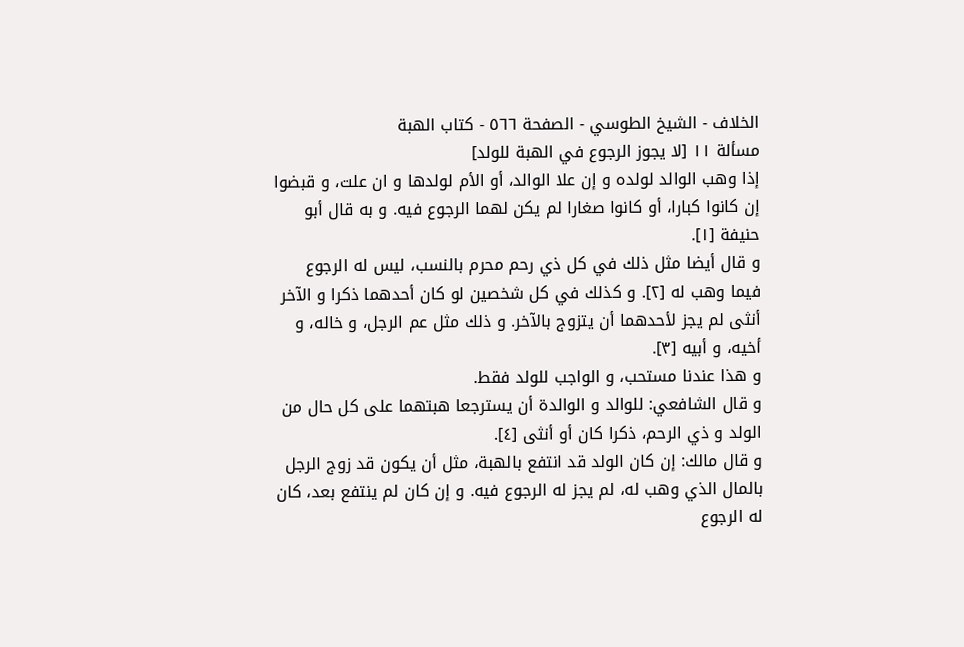الخلاف - الشيخ الطوسي - الصفحة ٥٦٦ - كتاب الهبة
مسألة ١١ [لا يجوز الرجوع في الهبة للولد]
إذا وهب الوالد لولده و إن علا الوالد، أو الأم لولدها و ان علت، و قبضوا إن كانوا كبارا، أو كانوا صغارا لم يكن لهما الرجوع فيه. و به قال أبو حنيفة [١].
و قال أيضا مثل ذلك في كل ذي رحم محرم بالنسب، ليس له الرجوع فيما وهب له [٢]. و كذلك في كل شخصين لو كان أحدهما ذكرا و الآخر أنثى لم يجز لأحدهما أن يتزوج بالآخر. و ذلك مثل عم الرجل، و خاله، و أخيه، و أبيه [٣].
و هذا عندنا مستحب، و الواجب للولد فقط.
و قال الشافعي: للوالد و الوالدة أن يسترجعا هبتهما على كل حال من الولد و ذي الرحم، ذكرا كان أو أنثى [٤].
و قال مالك: إن كان الولد قد انتفع بالهبة، مثل أن يكون قد زوج الرجل بالمال الذي وهب له، لم يجز له الرجوع فيه. و إن كان لم ينتفع بعد، كان له الرجوع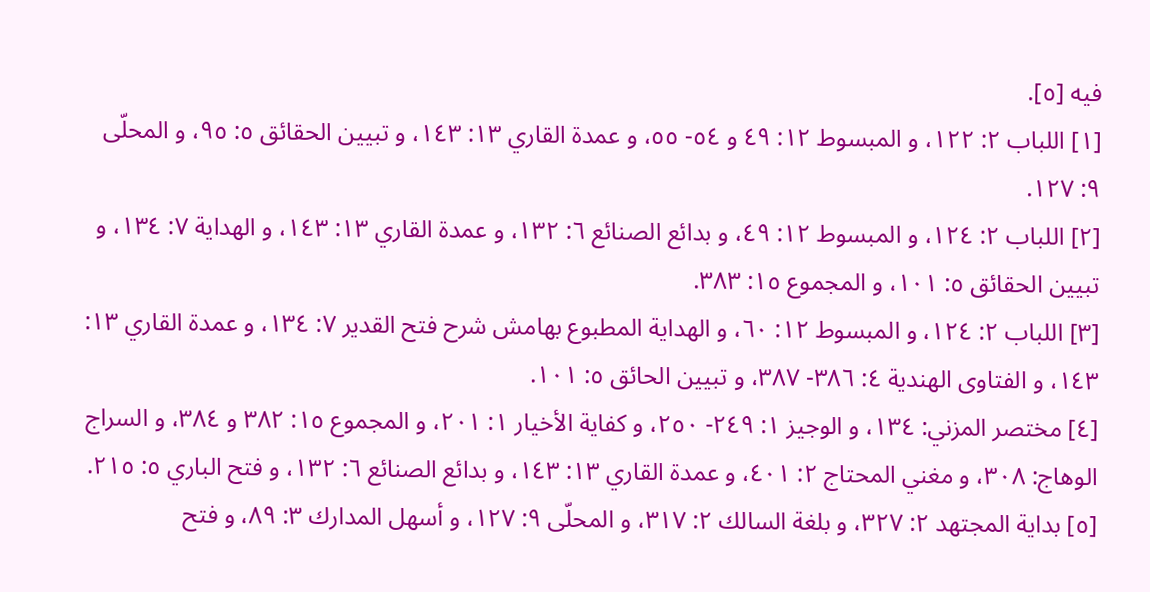فيه [٥].
[١] اللباب ٢: ١٢٢، و المبسوط ١٢: ٤٩ و ٥٤- ٥٥، و عمدة القاري ١٣: ١٤٣، و تبيين الحقائق ٥: ٩٥، و المحلّى ٩: ١٢٧.
[٢] اللباب ٢: ١٢٤، و المبسوط ١٢: ٤٩، و بدائع الصنائع ٦: ١٣٢، و عمدة القاري ١٣: ١٤٣، و الهداية ٧: ١٣٤، و تبيين الحقائق ٥: ١٠١، و المجموع ١٥: ٣٨٣.
[٣] اللباب ٢: ١٢٤، و المبسوط ١٢: ٦٠، و الهداية المطبوع بهامش شرح فتح القدير ٧: ١٣٤، و عمدة القاري ١٣: ١٤٣، و الفتاوى الهندية ٤: ٣٨٦- ٣٨٧، و تبيين الحائق ٥: ١٠١.
[٤] مختصر المزني: ١٣٤، و الوجيز ١: ٢٤٩- ٢٥٠، و كفاية الأخيار ١: ٢٠١، و المجموع ١٥: ٣٨٢ و ٣٨٤، و السراج الوهاج: ٣٠٨، و مغني المحتاج ٢: ٤٠١، و عمدة القاري ١٣: ١٤٣، و بدائع الصنائع ٦: ١٣٢، و فتح الباري ٥: ٢١٥.
[٥] بداية المجتهد ٢: ٣٢٧، و بلغة السالك ٢: ٣١٧، و المحلّى ٩: ١٢٧، و أسهل المدارك ٣: ٨٩، و فتح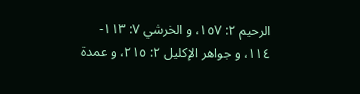الرحيم ٢: ١٥٧، و الخرشي ٧: ١١٣- ١١٤، و جواهر الإكليل ٢: ٢١٥، و عمدة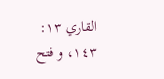القاري ١٣: ١٤٣، و فتح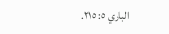الباري ٥: ٢١٥.